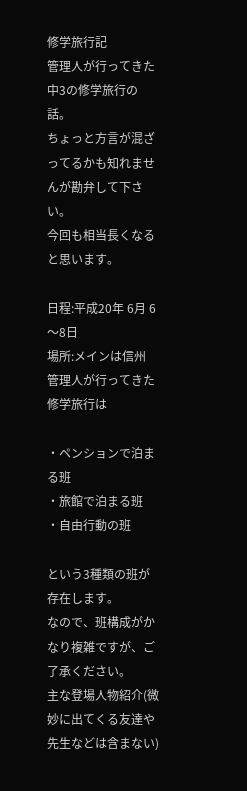修学旅行記
管理人が行ってきた中3の修学旅行の話。
ちょっと方言が混ざってるかも知れませんが勘弁して下さい。
今回も相当長くなると思います。

日程:平成20年 6月 6〜8日
場所:メインは信州
管理人が行ってきた修学旅行は

・ペンションで泊まる班
・旅館で泊まる班
・自由行動の班

という3種類の班が存在します。
なので、班構成がかなり複雑ですが、ご了承ください。
主な登場人物紹介(微妙に出てくる友達や先生などは含まない)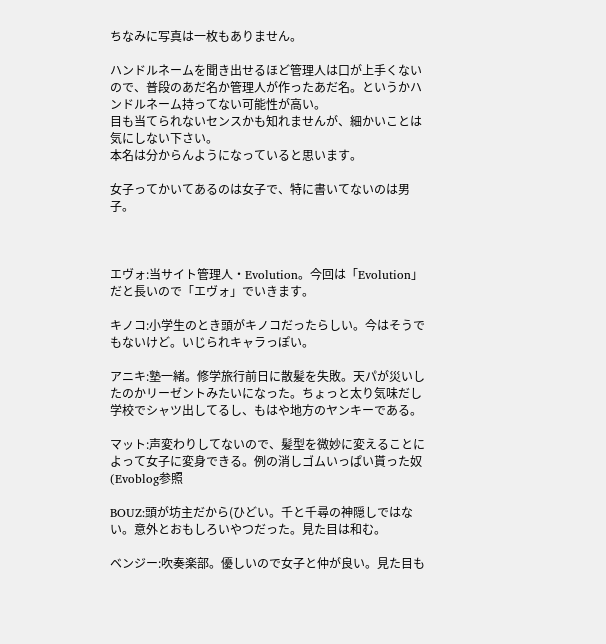ちなみに写真は一枚もありません。

ハンドルネームを聞き出せるほど管理人は口が上手くないので、普段のあだ名か管理人が作ったあだ名。というかハンドルネーム持ってない可能性が高い。
目も当てられないセンスかも知れませんが、細かいことは気にしない下さい。
本名は分からんようになっていると思います。

女子ってかいてあるのは女子で、特に書いてないのは男子。



エヴォ:当サイト管理人・Evolution。今回は「Evolution」だと長いので「エヴォ」でいきます。

キノコ:小学生のとき頭がキノコだったらしい。今はそうでもないけど。いじられキャラっぽい。

アニキ:塾一緒。修学旅行前日に散髪を失敗。天パが災いしたのかリーゼントみたいになった。ちょっと太り気味だし学校でシャツ出してるし、もはや地方のヤンキーである。

マット:声変わりしてないので、髪型を微妙に変えることによって女子に変身できる。例の消しゴムいっぱい貰った奴(Evoblog参照

BOUZ:頭が坊主だから(ひどい。千と千尋の神隠しではない。意外とおもしろいやつだった。見た目は和む。

ベンジー:吹奏楽部。優しいので女子と仲が良い。見た目も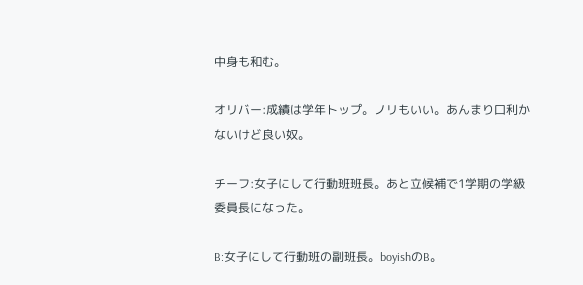中身も和む。

オリバー:成績は学年トップ。ノリもいい。あんまり口利かないけど良い奴。

チーフ:女子にして行動班班長。あと立候補で1学期の学級委員長になった。

B:女子にして行動班の副班長。boyishのB。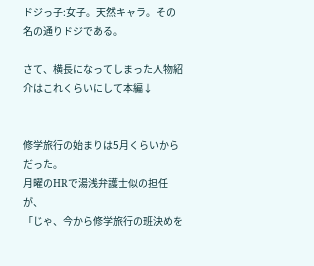ドジっ子:女子。天然キャラ。その名の通りドジである。

さて、横長になってしまった人物紹介はこれくらいにして本編↓


修学旅行の始まりは5月くらいからだった。
月曜のHRで湯浅弁護士似の担任が、
「じゃ、今から修学旅行の班決めを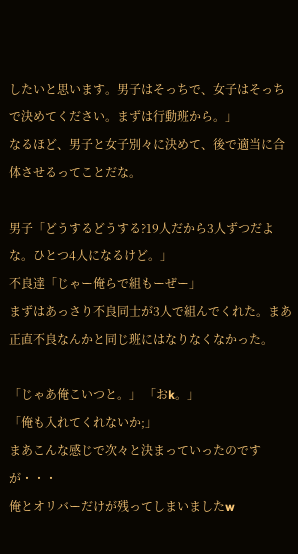したいと思います。男子はそっちで、女子はそっちで決めてください。まずは行動班から。」
なるほど、男子と女子別々に決めて、後で適当に合体させるってことだな。

男子「どうするどうする?19人だから3人ずつだよな。ひとつ4人になるけど。」
不良達「じゃー俺らで組もーぜー」
まずはあっさり不良同士が3人で組んでくれた。まあ正直不良なんかと同じ班にはなりなくなかった。

「じゃあ俺こいつと。」 「おk。」
「俺も入れてくれないか;」
まあこんな感じで次々と決まっていったのですが・・・
俺とオリバーだけが残ってしまいましたw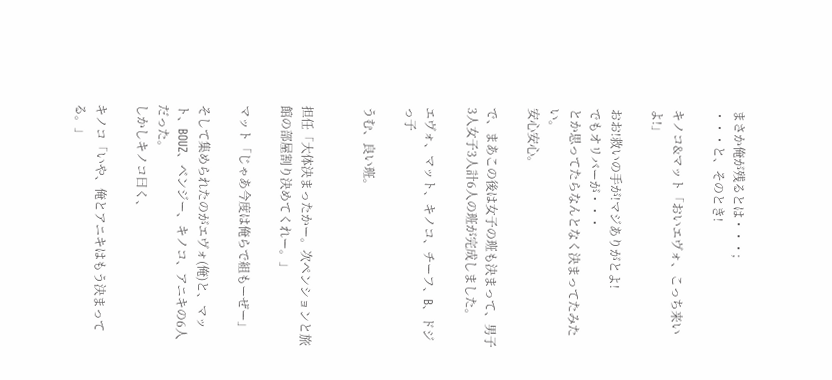まさか俺が残るとは・・・;
・・・と、そのとき!

キノコ&マット「おいエヴォ、こっち来いよ!」

おお!救いの手が!マジありがとよ!
でもオリバーが・・・
とか思ってたらなんとなく決まってたみたい。
安心安心。

で、まあこの後は女子の班も決まって、男子3人女子3人計6人の班が完成しました。

エヴォ、マット、キノコ、チーフ、B、ドジっ子

うむ、良い班。


担任「大体決まったかー。次ペンションと旅館の部屋割り決めてくれー。」

マット「じゃあ今度は俺らで組もーぜー」

そして集められたのがエヴォ(俺)と、マット、BOUZ、ベンジー、キノコ、アニキの6人だった。
しかしキノコ曰く、

キノコ「いや、俺とアニキはもう決まってる。」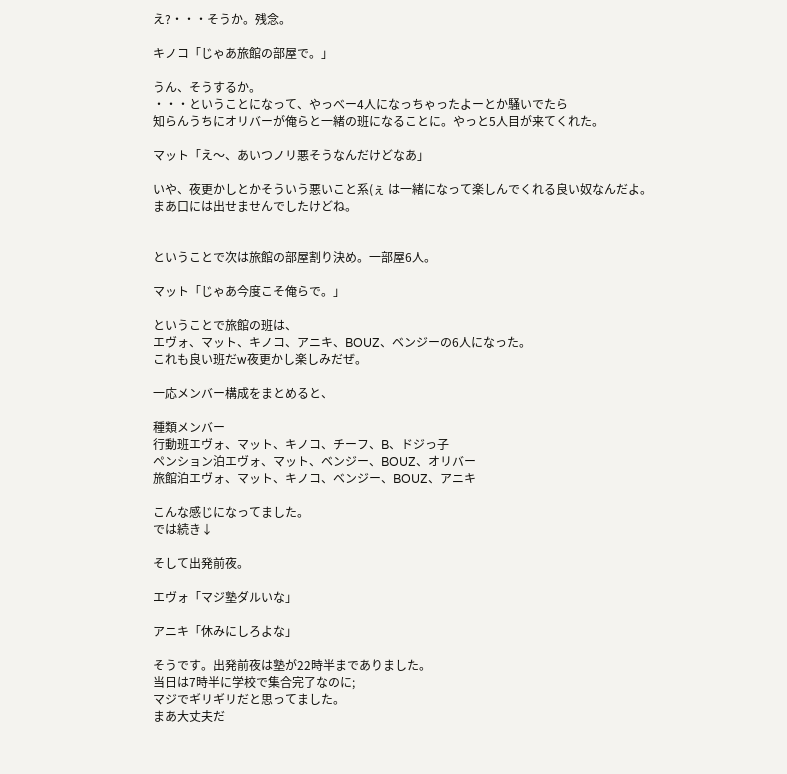え?・・・そうか。残念。

キノコ「じゃあ旅館の部屋で。」

うん、そうするか。
・・・ということになって、やっべー4人になっちゃったよーとか騒いでたら
知らんうちにオリバーが俺らと一緒の班になることに。やっと5人目が来てくれた。

マット「え〜、あいつノリ悪そうなんだけどなあ」

いや、夜更かしとかそういう悪いこと系(ぇ は一緒になって楽しんでくれる良い奴なんだよ。
まあ口には出せませんでしたけどね。


ということで次は旅館の部屋割り決め。一部屋6人。

マット「じゃあ今度こそ俺らで。」

ということで旅館の班は、
エヴォ、マット、キノコ、アニキ、BOUZ、ベンジーの6人になった。
これも良い班だw夜更かし楽しみだぜ。

一応メンバー構成をまとめると、

種類メンバー
行動班エヴォ、マット、キノコ、チーフ、B、ドジっ子
ペンション泊エヴォ、マット、ベンジー、BOUZ、オリバー
旅館泊エヴォ、マット、キノコ、ベンジー、BOUZ、アニキ

こんな感じになってました。
では続き↓

そして出発前夜。

エヴォ「マジ塾ダルいな」

アニキ「休みにしろよな」

そうです。出発前夜は塾が22時半までありました。
当日は7時半に学校で集合完了なのに;
マジでギリギリだと思ってました。
まあ大丈夫だ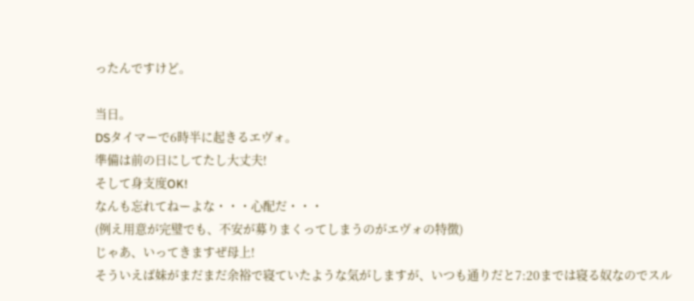ったんですけど。

当日。
DSタイマーで6時半に起きるエヴォ。
準備は前の日にしてたし大丈夫!
そして身支度OK!
なんも忘れてねーよな・・・心配だ・・・
(例え用意が完璧でも、不安が募りまくってしまうのがエヴォの特徴)
じゃあ、いってきますぜ母上!
そういえば妹がまだまだ余裕で寝ていたような気がしますが、いつも通りだと7:20までは寝る奴なのでスル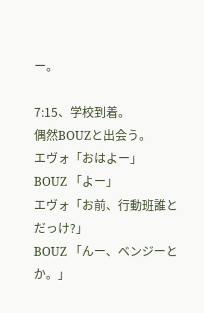ー。

7:15、学校到着。
偶然BOUZと出会う。
エヴォ「おはよー」
BOUZ 「よー」
エヴォ「お前、行動班誰とだっけ?」
BOUZ 「んー、ベンジーとか。」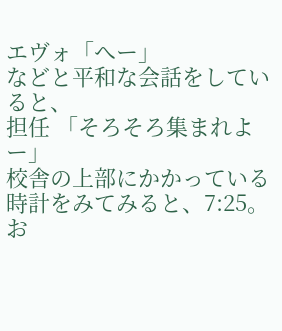エヴォ「へー」
などと平和な会話をしていると、
担任 「そろそろ集まれよー」
校舎の上部にかかっている時計をみてみると、7:25。
お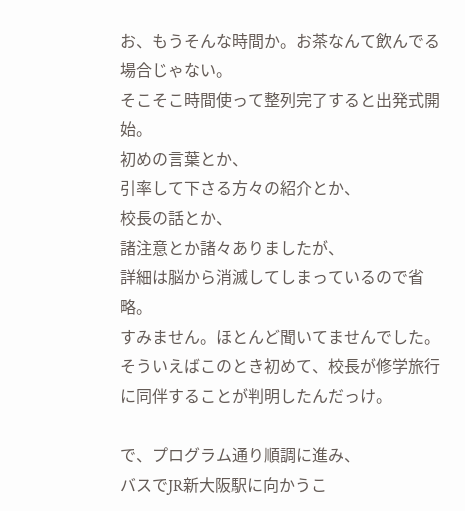お、もうそんな時間か。お茶なんて飲んでる場合じゃない。
そこそこ時間使って整列完了すると出発式開始。
初めの言葉とか、
引率して下さる方々の紹介とか、
校長の話とか、
諸注意とか諸々ありましたが、
詳細は脳から消滅してしまっているので省略。
すみません。ほとんど聞いてませんでした。
そういえばこのとき初めて、校長が修学旅行に同伴することが判明したんだっけ。

で、プログラム通り順調に進み、
バスでJR新大阪駅に向かうこ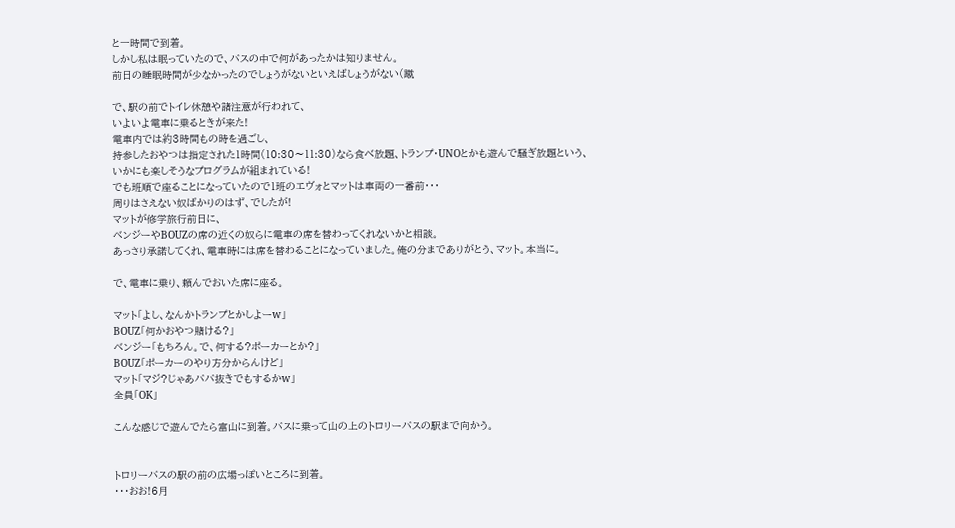と一時間で到着。
しかし私は眠っていたので、バスの中で何があったかは知りません。
前日の睡眠時間が少なかったのでしょうがないといえばしょうがない(蹴

で、駅の前でトイレ休憩や諸注意が行われて、
いよいよ電車に乗るときが来た!
電車内では約3時間もの時を過ごし、
持参したおやつは指定された1時間(10:30〜11:30)なら食べ放題、トランプ・UNOとかも遊んで騒ぎ放題という、
いかにも楽しそうなプログラムが組まれている!
でも班順で座ることになっていたので1班のエヴォとマットは車両の一番前・・・
周りはさえない奴ばかりのはず、でしたが!
マットが修学旅行前日に、
ベンジーやBOUZの席の近くの奴らに電車の席を替わってくれないかと相談。
あっさり承諾してくれ、電車時には席を替わることになっていました。俺の分までありがとう、マット。本当に。

で、電車に乗り、頼んでおいた席に座る。

マット「よし、なんかトランプとかしよーw」
BOUZ「何かおやつ賭ける?」
ベンジー「もちろん。で、何する?ポーカーとか?」
BOUZ「ポーカーのやり方分からんけど」
マット「マジ?じゃあババ抜きでもするかw」
全員「OK」

こんな感じで遊んでたら富山に到着。バスに乗って山の上のトロリーバスの駅まで向かう。


トロリーバスの駅の前の広場っぽいところに到着。
・・・おお!6月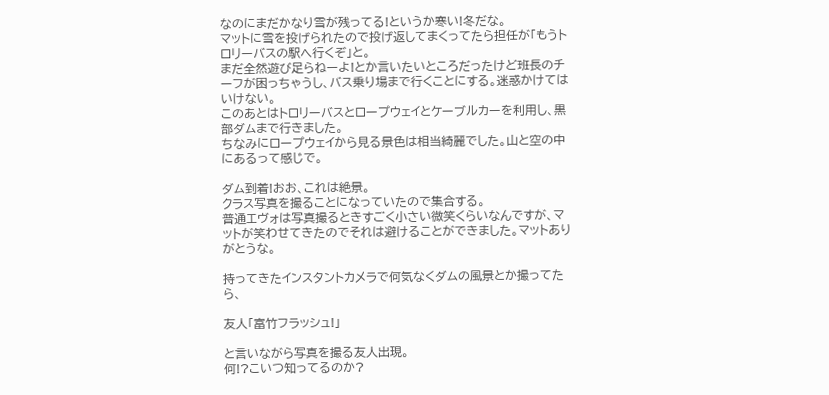なのにまだかなり雪が残ってる!というか寒い!冬だな。
マットに雪を投げられたので投げ返してまくってたら担任が「もうトロリーバスの駅へ行くぞ」と。
まだ全然遊び足らねーよ!とか言いたいところだったけど班長のチーフが困っちゃうし、バス乗り場まで行くことにする。迷惑かけてはいけない。
このあとはトロリーバスとロープウェイとケーブルカーを利用し、黒部ダムまで行きました。
ちなみにロープウェイから見る景色は相当綺麗でした。山と空の中にあるって感じで。

ダム到着!おお、これは絶景。
クラス写真を撮ることになっていたので集合する。
普通エヴォは写真撮るときすごく小さい微笑くらいなんですが、マットが笑わせてきたのでそれは避けることができました。マットありがとうな。

持ってきたインスタントカメラで何気なくダムの風景とか撮ってたら、

友人「富竹フラッシュ!」

と言いながら写真を撮る友人出現。
何!?こいつ知ってるのか?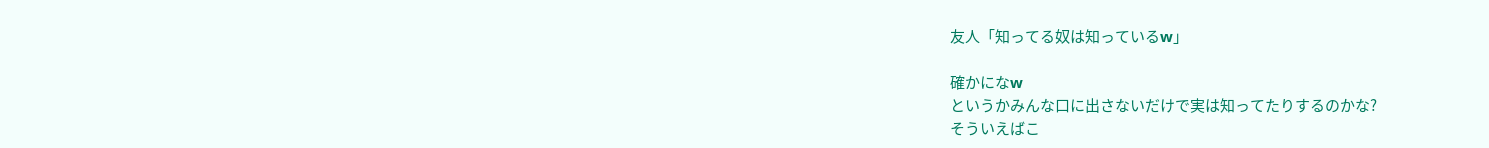友人「知ってる奴は知っているw」

確かになw
というかみんな口に出さないだけで実は知ってたりするのかな?
そういえばこ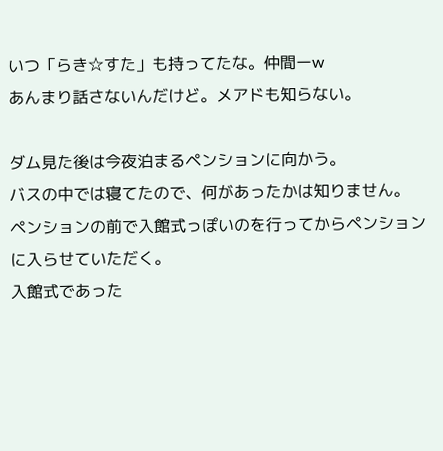いつ「らき☆すた」も持ってたな。仲間ーw
あんまり話さないんだけど。メアドも知らない。

ダム見た後は今夜泊まるペンションに向かう。
バスの中では寝てたので、何があったかは知りません。
ペンションの前で入館式っぽいのを行ってからペンションに入らせていただく。
入館式であった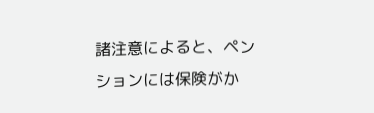諸注意によると、ペンションには保険がか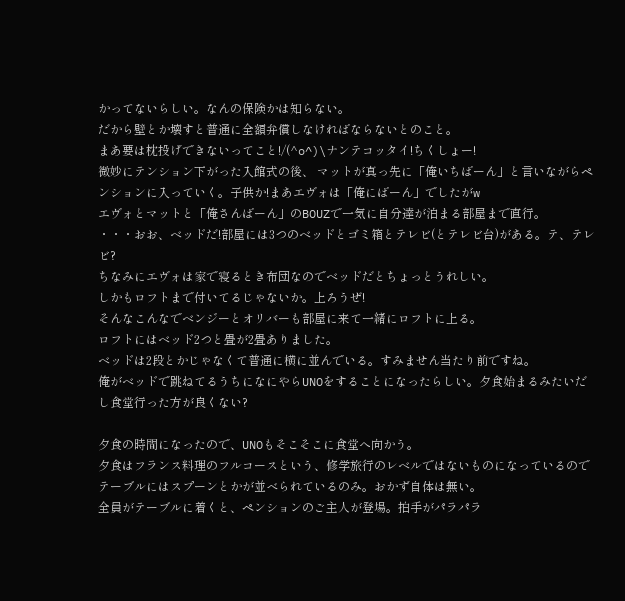かってないらしい。なんの保険かは知らない。
だから壁とか壊すと普通に全額弁償しなければならないとのこと。
まあ要は枕投げできないってこと!/(^o^)\ナンテコッタイ!ちくしょー!
微妙にテンション下がった入館式の後、 マットが真っ先に「俺いちばーん」と言いながらペンションに入っていく。子供か!まあエヴォは「俺にばーん」でしたがw
エヴォとマットと「俺さんばーん」のBOUZで一気に自分達が泊まる部屋まで直行。
・・・おお、ベッドだ!部屋には3つのベッドとゴミ箱とテレビ(とテレビ台)がある。テ、テレビ?
ちなみにエヴォは家で寝るとき布団なのでベッドだとちょっとうれしい。
しかもロフトまで付いてるじゃないか。上ろうぜ!
そんなこんなでベンジーとオリバーも部屋に来て一緒にロフトに上る。
ロフトにはベッド2つと畳が2畳ありました。
ベッドは2段とかじゃなくて普通に横に並んでいる。すみません当たり前ですね。
俺がベッドで跳ねてるうちになにやらUNOをすることになったらしい。夕食始まるみたいだし食堂行った方が良くない?

夕食の時間になったので、UNOもそこそこに食堂へ向かう。
夕食はフランス料理のフルコースという、修学旅行のレベルではないものになっているので
テーブルにはスプーンとかが並べられているのみ。おかず自体は無い。
全員がテーブルに着くと、ペンションのご主人が登場。拍手がパラパラ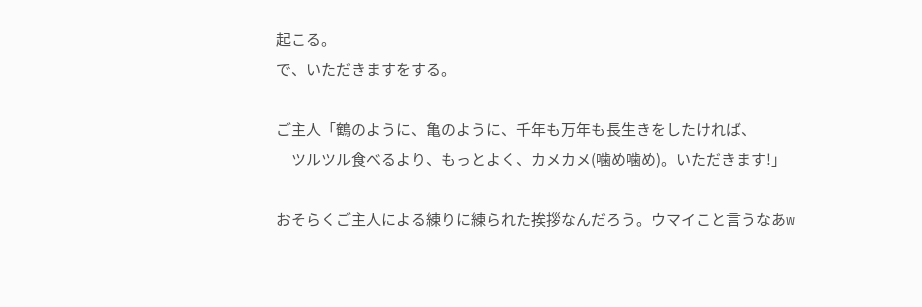起こる。
で、いただきますをする。

ご主人「鶴のように、亀のように、千年も万年も長生きをしたければ、
     ツルツル食べるより、もっとよく、カメカメ(噛め噛め)。いただきます!」

おそらくご主人による練りに練られた挨拶なんだろう。ウマイこと言うなあw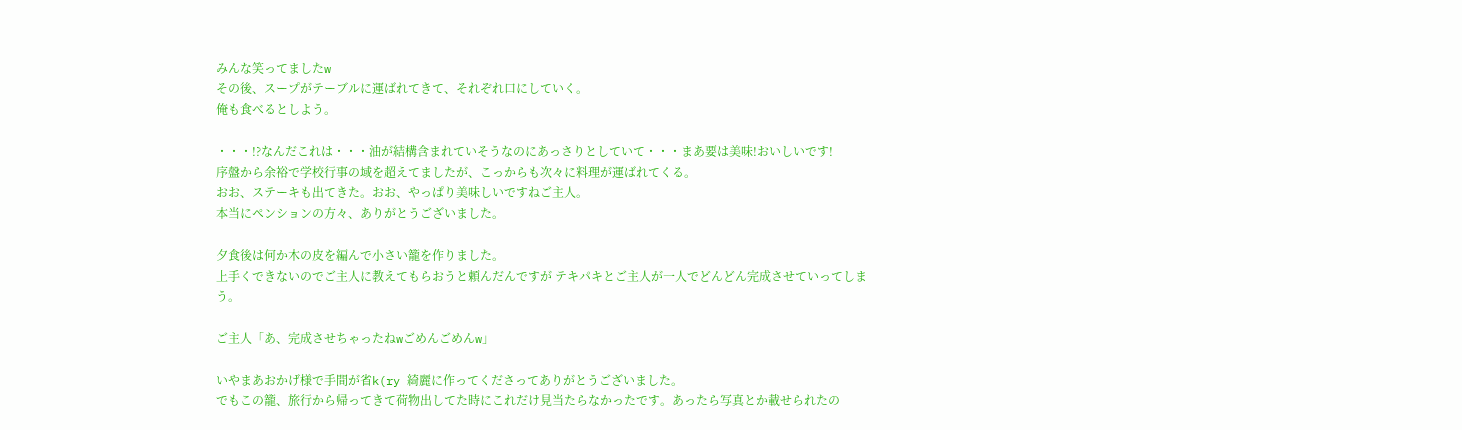みんな笑ってましたw
その後、スープがテーブルに運ばれてきて、それぞれ口にしていく。
俺も食べるとしよう。

・・・!?なんだこれは・・・油が結構含まれていそうなのにあっさりとしていて・・・まあ要は美味!おいしいです!
序盤から余裕で学校行事の域を超えてましたが、こっからも次々に料理が運ばれてくる。
おお、ステーキも出てきた。おお、やっぱり美味しいですねご主人。
本当にペンションの方々、ありがとうございました。

夕食後は何か木の皮を編んで小さい籠を作りました。
上手くできないのでご主人に教えてもらおうと頼んだんですが テキパキとご主人が一人でどんどん完成させていってしまう。

ご主人「あ、完成させちゃったねwごめんごめんw」

いやまあおかげ様で手間が省k(ry 綺麗に作ってくださってありがとうございました。
でもこの籠、旅行から帰ってきて荷物出してた時にこれだけ見当たらなかったです。あったら写真とか載せられたの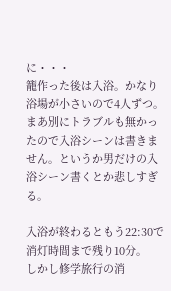に・・・
籠作った後は入浴。かなり浴場が小さいので4人ずつ。
まあ別にトラブルも無かったので入浴シーンは書きません。というか男だけの入浴シーン書くとか悲しすぎる。

入浴が終わるともう22:30で消灯時間まで残り10分。
しかし修学旅行の消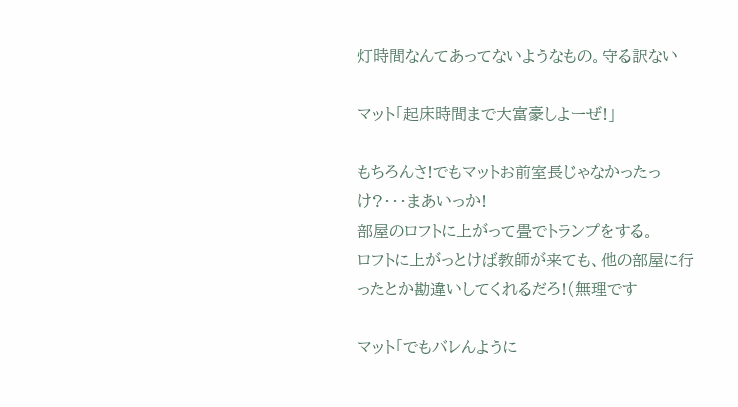灯時間なんてあってないようなもの。守る訳ない

マット「起床時間まで大富豪しよーぜ!」

もちろんさ!でもマットお前室長じゃなかったっけ?・・・まあいっか!
部屋のロフトに上がって畳でトランプをする。
ロフトに上がっとけば教師が来ても、他の部屋に行ったとか勘違いしてくれるだろ!(無理です

マット「でもバレんように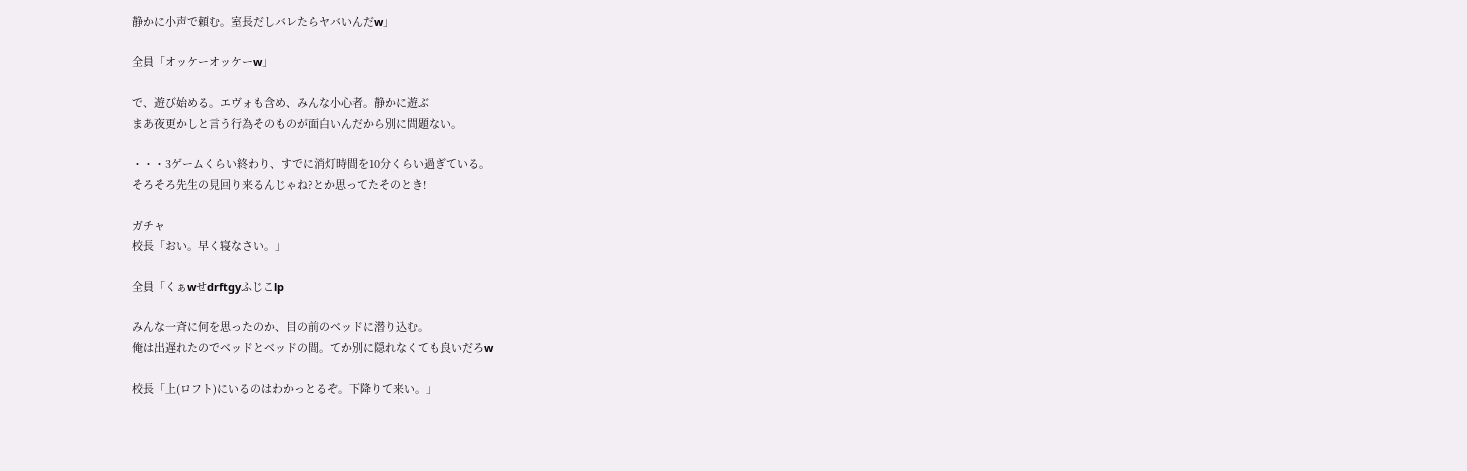静かに小声で頼む。室長だしバレたらヤバいんだw」

全員「オッケーオッケーw」

で、遊び始める。エヴォも含め、みんな小心者。静かに遊ぶ
まあ夜更かしと言う行為そのものが面白いんだから別に問題ない。

・・・3ゲームくらい終わり、すでに消灯時間を10分くらい過ぎている。
そろそろ先生の見回り来るんじゃね?とか思ってたそのとき!

ガチャ
校長「おい。早く寝なさい。」

全員「くぁwせdrftgyふじこlp

みんな一斉に何を思ったのか、目の前のベッドに潜り込む。
俺は出遅れたのでベッドとベッドの間。てか別に隠れなくても良いだろw

校長「上(ロフト)にいるのはわかっとるぞ。下降りて来い。」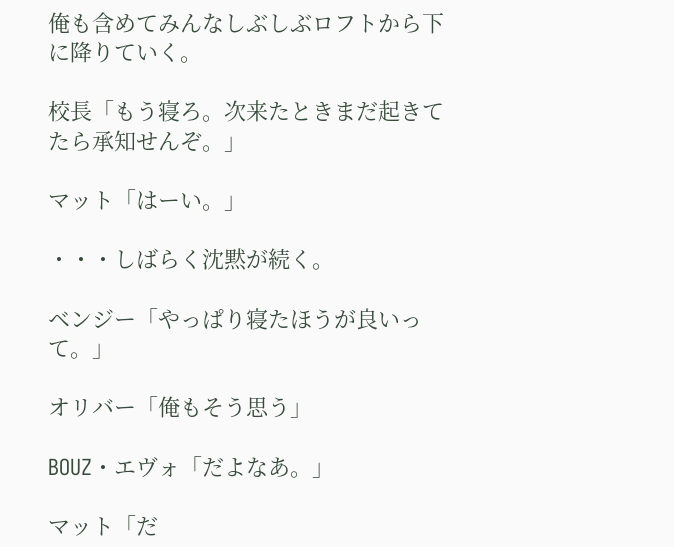俺も含めてみんなしぶしぶロフトから下に降りていく。

校長「もう寝ろ。次来たときまだ起きてたら承知せんぞ。」

マット「はーい。」

・・・しばらく沈黙が続く。

ベンジー「やっぱり寝たほうが良いって。」

オリバー「俺もそう思う」

BOUZ・エヴォ「だよなあ。」

マット「だ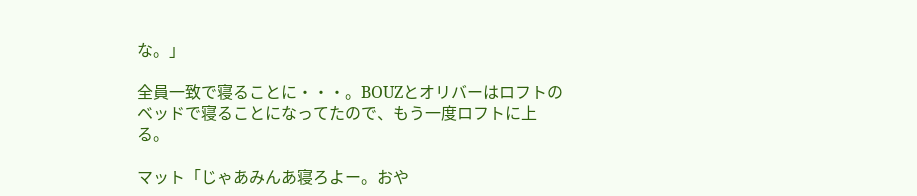な。」

全員一致で寝ることに・・・。BOUZとオリバーはロフトのベッドで寝ることになってたので、もう一度ロフトに上る。

マット「じゃあみんあ寝ろよー。おや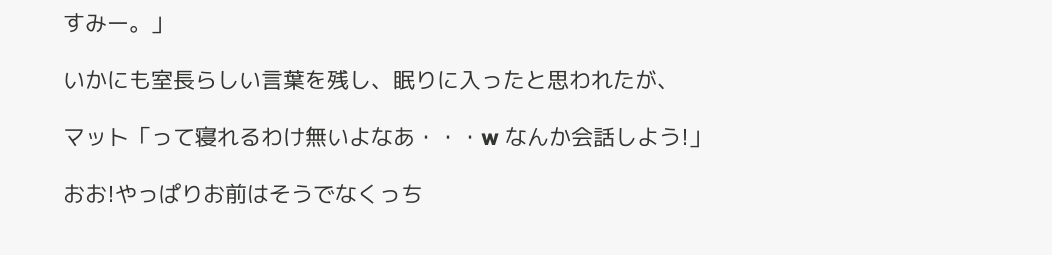すみー。」

いかにも室長らしい言葉を残し、眠りに入ったと思われたが、

マット「って寝れるわけ無いよなあ・・・w なんか会話しよう!」

おお!やっぱりお前はそうでなくっち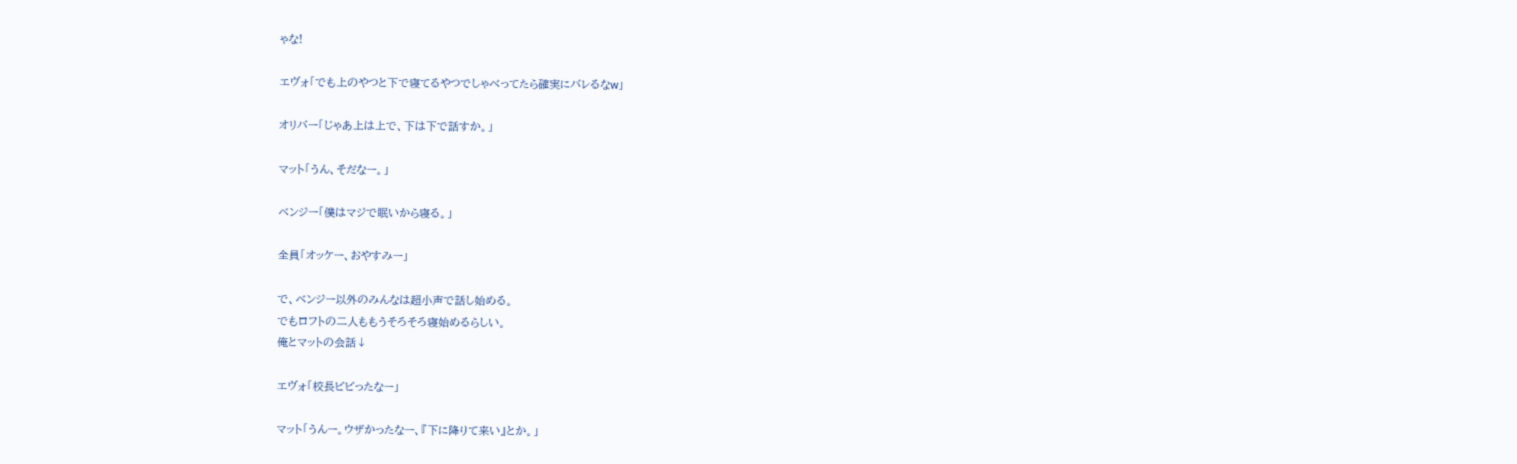ゃな!

エヴォ「でも上のやつと下で寝てるやつでしゃべってたら確実にバレるなw」

オリバー「じゃあ上は上で、下は下で話すか。」

マット「うん、そだなー。」

ベンジー「僕はマジで眠いから寝る。」

全員「オッケー、おやすみー」

で、ベンジー以外のみんなは超小声で話し始める。
でもロフトの二人ももうそろそろ寝始めるらしい。
俺とマットの会話↓

エヴォ「校長ビビったなー」

マット「うんー。ウザかったなー、『下に降りて来い』とか。」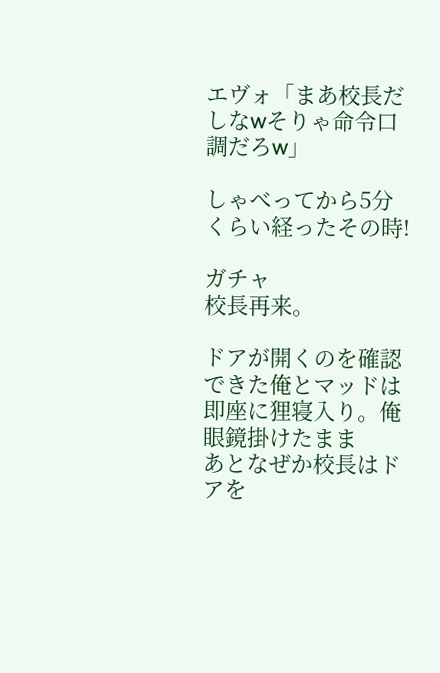エヴォ「まあ校長だしなwそりゃ命令口調だろw」

しゃべってから5分くらい経ったその時!

ガチャ
校長再来。

ドアが開くのを確認できた俺とマッドは即座に狸寝入り。俺眼鏡掛けたまま
あとなぜか校長はドアを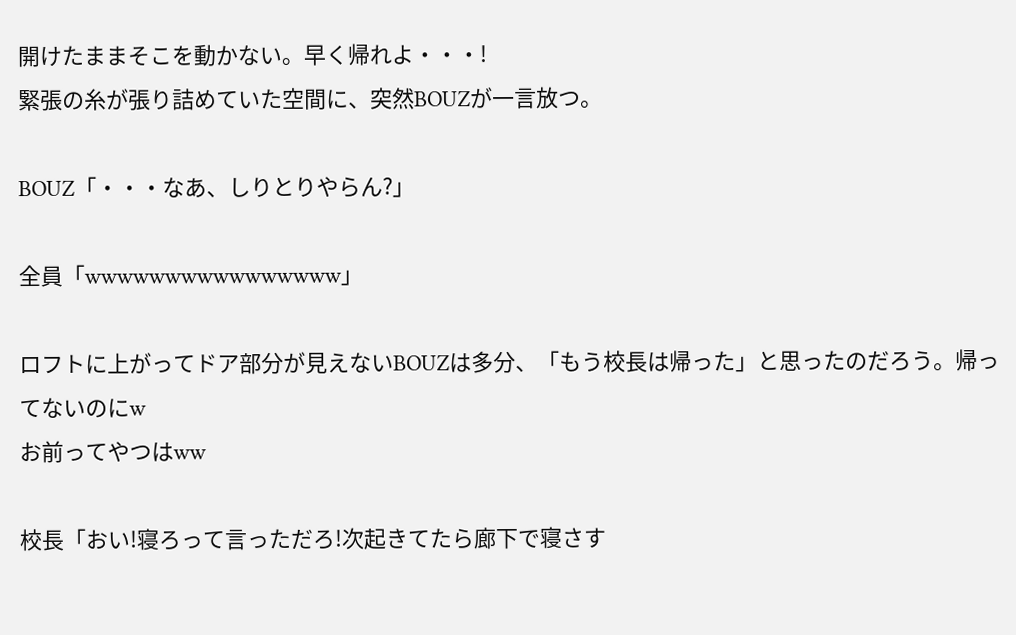開けたままそこを動かない。早く帰れよ・・・!
緊張の糸が張り詰めていた空間に、突然BOUZが一言放つ。

BOUZ「・・・なあ、しりとりやらん?」

全員「wwwwwwwwwwwwwwww」

ロフトに上がってドア部分が見えないBOUZは多分、「もう校長は帰った」と思ったのだろう。帰ってないのにw
お前ってやつはww

校長「おい!寝ろって言っただろ!次起きてたら廊下で寝さす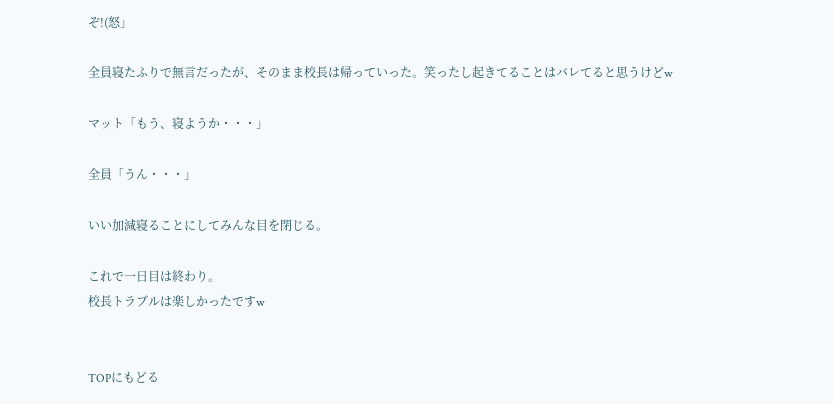ぞ!(怒」

全員寝たふりで無言だったが、そのまま校長は帰っていった。笑ったし起きてることはバレてると思うけどw

マット「もう、寝ようか・・・」

全員「うん・・・」

いい加減寝ることにしてみんな目を閉じる。

これで一日目は終わり。
校長トラブルは楽しかったですw


TOPにもどる